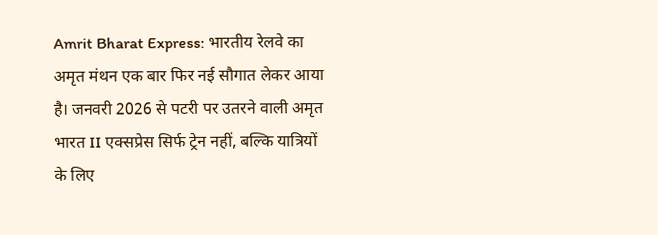Amrit Bharat Express: भारतीय रेलवे का अमृत मंथन एक बार फिर नई सौगात लेकर आया है। जनवरी 2026 से पटरी पर उतरने वाली अमृत भारत II एक्सप्रेस सिर्फ ट्रेन नहीं, बल्कि यात्रियों के लिए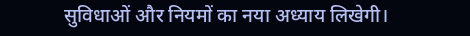सुविधाओं और नियमों का नया अध्याय लिखेगी।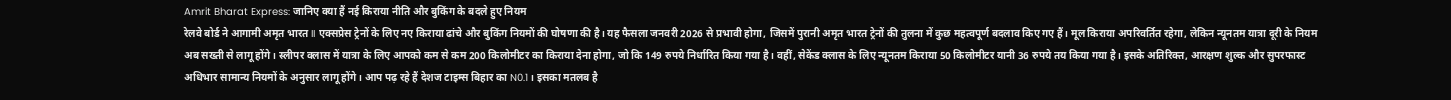Amrit Bharat Express: जानिए क्या हैं नई किराया नीति और बुकिंग के बदले हुए नियम
रेलवे बोर्ड ने आगामी अमृत भारत II एक्सप्रेस ट्रेनों के लिए नए किराया ढांचे और बुकिंग नियमों की घोषणा की है। यह फैसला जनवरी 2026 से प्रभावी होगा, जिसमें पुरानी अमृत भारत ट्रेनों की तुलना में कुछ महत्वपूर्ण बदलाव किए गए हैं। मूल किराया अपरिवर्तित रहेगा, लेकिन न्यूनतम यात्रा दूरी के नियम अब सख्ती से लागू होंगे। स्लीपर क्लास में यात्रा के लिए आपको कम से कम 200 किलोमीटर का किराया देना होगा, जो कि 149 रुपये निर्धारित किया गया है। वहीं, सेकेंड क्लास के लिए न्यूनतम किराया 50 किलोमीटर यानी 36 रुपये तय किया गया है। इसके अतिरिक्त, आरक्षण शुल्क और सुपरफास्ट अधिभार सामान्य नियमों के अनुसार लागू होंगे। आप पढ़ रहे हैं देशज टाइम्स बिहार का N0.1। इसका मतलब है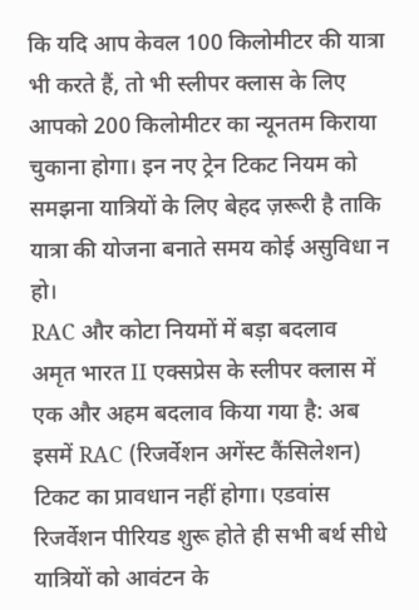कि यदि आप केवल 100 किलोमीटर की यात्रा भी करते हैं, तो भी स्लीपर क्लास के लिए आपको 200 किलोमीटर का न्यूनतम किराया चुकाना होगा। इन नए ट्रेन टिकट नियम को समझना यात्रियों के लिए बेहद ज़रूरी है ताकि यात्रा की योजना बनाते समय कोई असुविधा न हो।
RAC और कोटा नियमों में बड़ा बदलाव
अमृत भारत II एक्सप्रेस के स्लीपर क्लास में एक और अहम बदलाव किया गया है: अब इसमें RAC (रिजर्वेशन अगेंस्ट कैंसिलेशन) टिकट का प्रावधान नहीं होगा। एडवांस रिजर्वेशन पीरियड शुरू होते ही सभी बर्थ सीधे यात्रियों को आवंटन के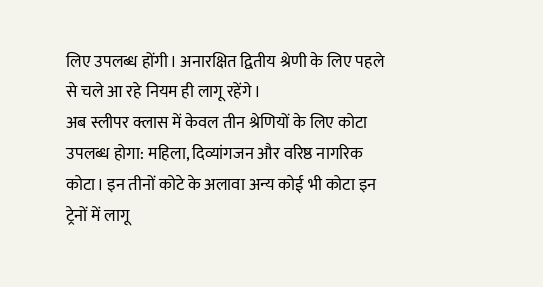लिए उपलब्ध होंगी। अनारक्षित द्वितीय श्रेणी के लिए पहले से चले आ रहे नियम ही लागू रहेंगे।
अब स्लीपर क्लास में केवल तीन श्रेणियों के लिए कोटा उपलब्ध होगा: महिला, दिव्यांगजन और वरिष्ठ नागरिक कोटा। इन तीनों कोटे के अलावा अन्य कोई भी कोटा इन ट्रेनों में लागू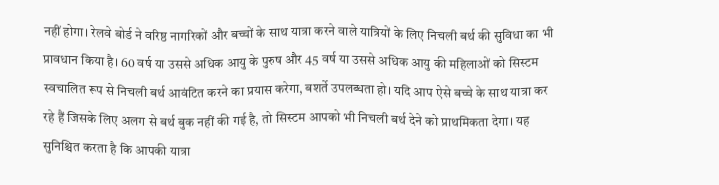नहीं होगा। रेलवे बोर्ड ने वरिष्ठ नागरिकों और बच्चों के साथ यात्रा करने वाले यात्रियों के लिए निचली बर्थ की सुविधा का भी प्रावधान किया है। 60 वर्ष या उससे अधिक आयु के पुरुष और 45 वर्ष या उससे अधिक आयु की महिलाओं को सिस्टम स्वचालित रूप से निचली बर्थ आवंटित करने का प्रयास करेगा, बशर्ते उपलब्धता हो। यदि आप ऐसे बच्चे के साथ यात्रा कर रहे हैं जिसके लिए अलग से बर्थ बुक नहीं की गई है, तो सिस्टम आपको भी निचली बर्थ देने को प्राथमिकता देगा। यह सुनिश्चित करता है कि आपकी यात्रा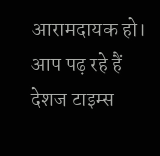आरामदायक हो। आप पढ़ रहे हैं देशज टाइम्स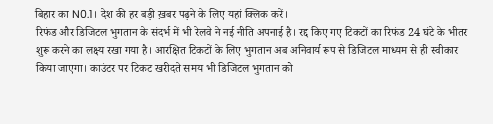बिहार का N0.1। देश की हर बड़ी ख़बर पढ़ने के लिए यहां क्लिक करें।
रिफंड और डिजिटल भुगतान के संदर्भ में भी रेलवे ने नई नीति अपनाई है। रद्द किए गए टिकटों का रिफंड 24 घंटे के भीतर शुरू करने का लक्ष्य रखा गया है। आरक्षित टिकटों के लिए भुगतान अब अनिवार्य रूप से डिजिटल माध्यम से ही स्वीकार किया जाएगा। काउंटर पर टिकट खरीदते समय भी डिजिटल भुगतान को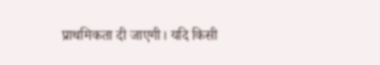प्राथमिकता दी जाएगी। यदि किसी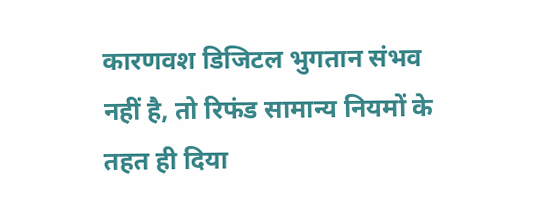कारणवश डिजिटल भुगतान संभव नहीं है, तो रिफंड सामान्य नियमों के तहत ही दिया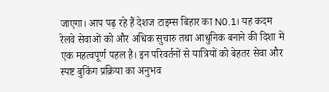जाएगा। आप पढ़ रहे हैं देशज टाइम्स बिहार का N0.1। यह कदम रेलवे सेवाओं को और अधिक सुचारु तथा आधुनिक बनाने की दिशा में एक महत्वपूर्ण पहल है। इन परिवर्तनों से यात्रियों को बेहतर सेवा और स्पष्ट बुकिंग प्रक्रिया का अनुभव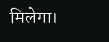मिलेगा।